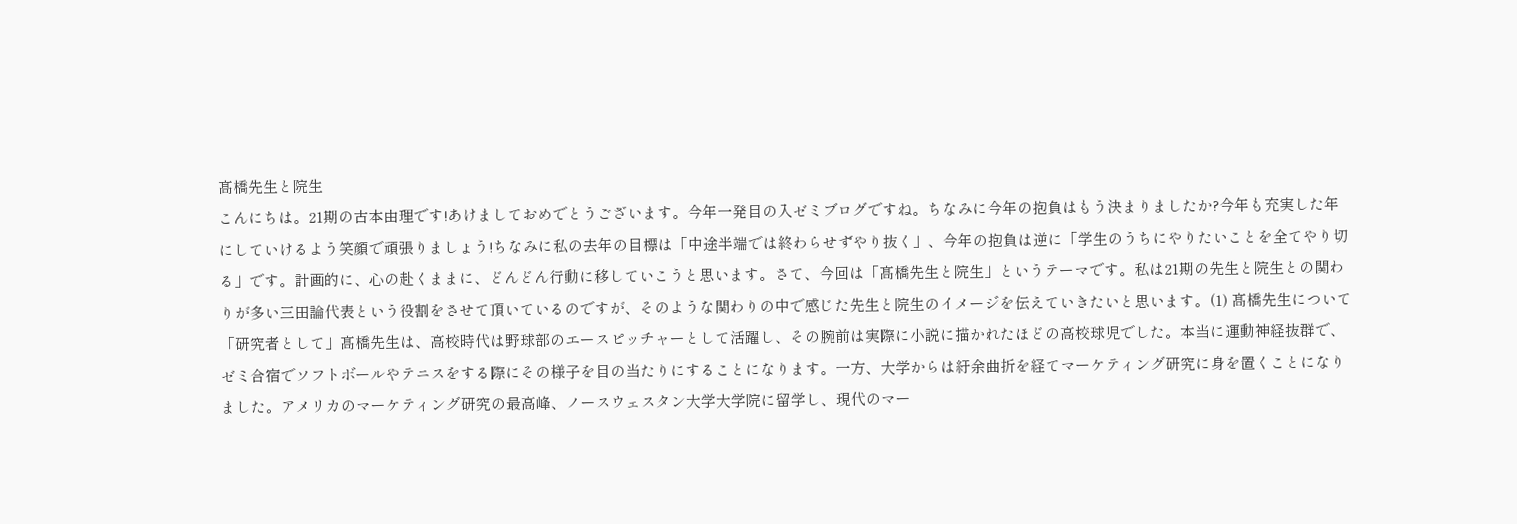髙橋先生と院生
こんにちは。21期の古本由理です!あけましておめでとうございます。今年一発目の入ゼミブログですね。ちなみに今年の抱負はもう決まりましたか?今年も充実した年にしていけるよう笑顔で頑張りましょう!ちなみに私の去年の目標は「中途半端では終わらせずやり抜く」、今年の抱負は逆に「学生のうちにやりたいことを全てやり切る」です。計画的に、心の赴くままに、どんどん行動に移していこうと思います。さて、今回は「髙橋先生と院生」というテーマです。私は21期の先生と院生との関わりが多い三田論代表という役割をさせて頂いているのですが、そのような関わりの中で感じた先生と院生のイメージを伝えていきたいと思います。(1) 髙橋先生について「研究者として」髙橋先生は、高校時代は野球部のエースピッチャーとして活躍し、その腕前は実際に小説に描かれたほどの高校球児でした。本当に運動神経抜群で、ゼミ合宿でソフトボールやテニスをする際にその様子を目の当たりにすることになります。一方、大学からは紆余曲折を経てマーケティング研究に身を置くことになりました。アメリカのマーケティング研究の最高峰、ノースウェスタン大学大学院に留学し、現代のマー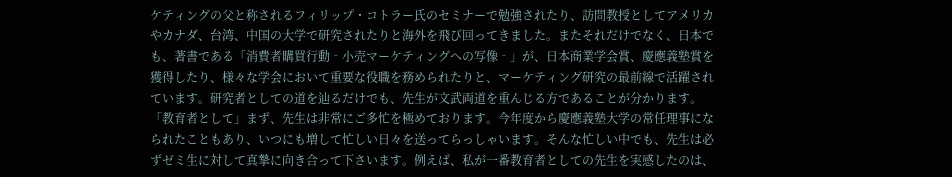ケティングの父と称されるフィリップ・コトラー氏のセミナーで勉強されたり、訪問教授としてアメリカやカナダ、台湾、中国の大学で研究されたりと海外を飛び回ってきました。またそれだけでなく、日本でも、著書である「消費者購買行動‐小売マーケティングへの写像‐」が、日本商業学会賞、慶應義塾賞を獲得したり、様々な学会において重要な役職を務められたりと、マーケティング研究の最前線で活躍されています。研究者としての道を辿るだけでも、先生が文武両道を重んじる方であることが分かります。「教育者として」まず、先生は非常にご多忙を極めております。今年度から慶應義塾大学の常任理事になられたこともあり、いつにも増して忙しい日々を送ってらっしゃいます。そんな忙しい中でも、先生は必ずゼミ生に対して真摯に向き合って下さいます。例えば、私が一番教育者としての先生を実感したのは、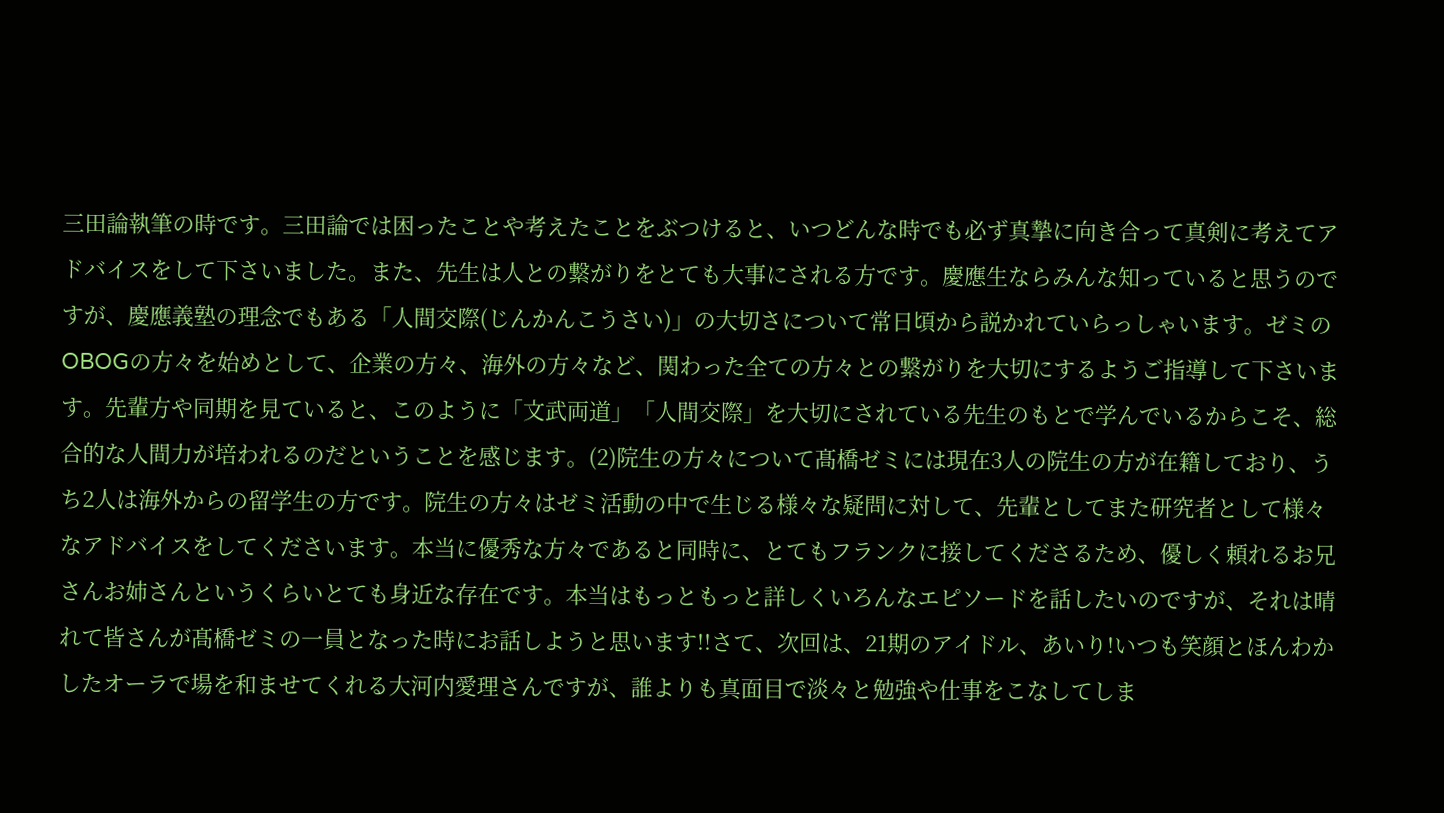三田論執筆の時です。三田論では困ったことや考えたことをぶつけると、いつどんな時でも必ず真摯に向き合って真剣に考えてアドバイスをして下さいました。また、先生は人との繋がりをとても大事にされる方です。慶應生ならみんな知っていると思うのですが、慶應義塾の理念でもある「人間交際(じんかんこうさい)」の大切さについて常日頃から説かれていらっしゃいます。ゼミのOBOGの方々を始めとして、企業の方々、海外の方々など、関わった全ての方々との繋がりを大切にするようご指導して下さいます。先輩方や同期を見ていると、このように「文武両道」「人間交際」を大切にされている先生のもとで学んでいるからこそ、総合的な人間力が培われるのだということを感じます。(2)院生の方々について髙橋ゼミには現在3人の院生の方が在籍しており、うち2人は海外からの留学生の方です。院生の方々はゼミ活動の中で生じる様々な疑問に対して、先輩としてまた研究者として様々なアドバイスをしてくださいます。本当に優秀な方々であると同時に、とてもフランクに接してくださるため、優しく頼れるお兄さんお姉さんというくらいとても身近な存在です。本当はもっともっと詳しくいろんなエピソードを話したいのですが、それは晴れて皆さんが髙橋ゼミの一員となった時にお話しようと思います!!さて、次回は、21期のアイドル、あいり!いつも笑顔とほんわかしたオーラで場を和ませてくれる大河内愛理さんですが、誰よりも真面目で淡々と勉強や仕事をこなしてしま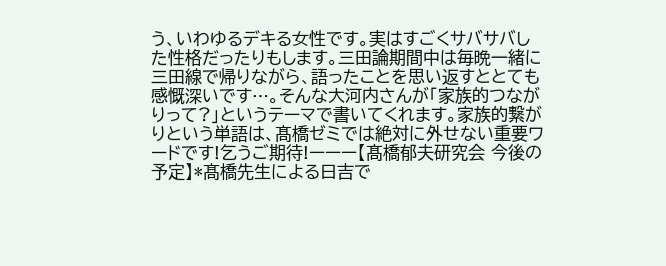う、いわゆるデキる女性です。実はすごくサバサバした性格だったりもします。三田論期間中は毎晩一緒に三田線で帰りながら、語ったことを思い返すととても感慨深いです…。そんな大河内さんが「家族的つながりって?」というテーマで書いてくれます。家族的繋がりという単語は、髙橋ゼミでは絶対に外せない重要ワードです!乞うご期待!ーーー【髙橋郁夫研究会 今後の予定】*髙橋先生による日吉で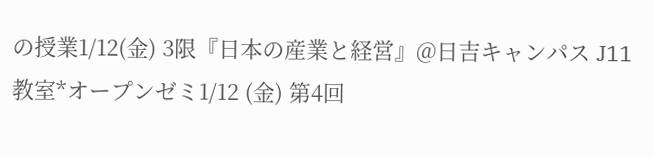の授業1/12(金) 3限『日本の産業と経営』@日吉キャンパス J11教室*オープンゼミ1/12 (金) 第4回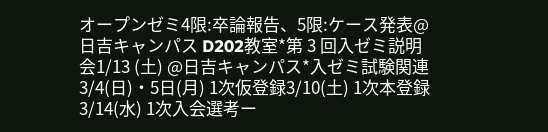オープンゼミ4限:卒論報告、5限:ケース発表@日吉キャンパス D202教室*第 3 回入ゼミ説明会1/13 (土) @日吉キャンパス*入ゼミ試験関連3/4(日)・5日(月) 1次仮登録3/10(土) 1次本登録3/14(水) 1次入会選考ー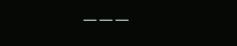ーーー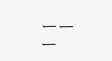ーーー